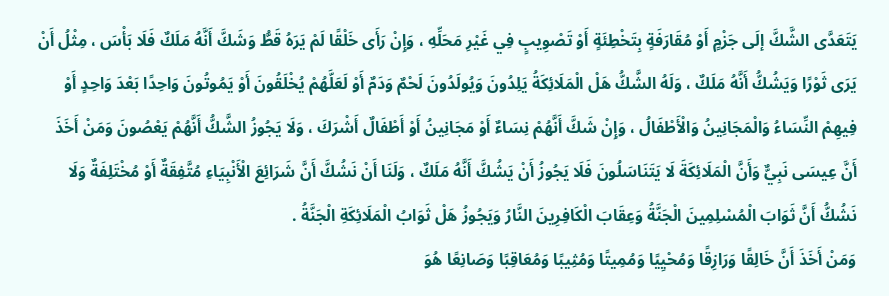يَتَعَدَّى الشَّكَّ إلَى جَزْمٍ أَوْ مُقَارَفَةٍ بِتَخْطِئَةٍ أَوْ تَصْوِيبٍ فِي غَيْرِ مَحَلِّهِ ، وَإِنْ رَأَى خَلْقًا لَمْ يَرَهُ قَطُّ وَشَكَّ أَنَّهُ مَلَكٌ فَلَا بَأْسَ ، مِثْلُ أَنْ يَرَى ثَوْرًا وَيَشُكُّ أَنَّهُ مَلَكٌ ، وَلَهُ الشَّكُّ هَلْ الْمَلَائِكَةُ يَلِدُونَ وَيُولَدُونَ لَحْمٌ وَدَمٌ أَوْ لَعَلَّهُمْ يُخْلَقُونَ أَوْ يَمُوتُونَ وَاحِدًا بَعْدَ وَاحِدٍ أَوْ فِيهِمْ النِّسَاءُ وَالْمَجَانِينُ وَالْأَطْفَالُ ، وَإِنْ شَكَّ أَنَّهُمْ نِسَاءٌ أَوْ مَجَانِينُ أَوْ أَطْفَالٌ أَشْرَكَ ، وَلَا يَجُوزُ الشَّكُّ أَنَّهُمْ يَعْصُونَ وَمَنْ أَخَذَ أَنَّ عِيسَى نَبِيٌّ وَأَنَّ الْمَلَائِكَةَ لَا يَتَنَاسَلُونَ فَلَا يَجُوزُ أَنْ يَشُكَّ أَنَّهُ مَلَكٌ ، وَلَنَا أَنْ نَشُكَّ أَنَّ شَرَائِعَ الْأَنْبِيَاءِ مُتَّفِقَةٌ أَوْ مُخْتَلِفَةٌ وَلَا نَشُكُّ أَنَّ ثَوَابَ الْمُسْلِمِينَ الْجَنَّةُ وَعِقَابَ الْكَافِرِينَ النَّارُ وَيَجُوزُ هَلْ ثَوَابُ الْمَلَائِكَةِ الْجَنَّةُ .
وَمَنْ أَخَذَ أَنَّ خَالِقًا وَرَازِقًا وَمُحْيِيًا وَمُمِيتًا وَمُثِيبًا وَمُعَاقِبًا وَصَانِعًا هُوَ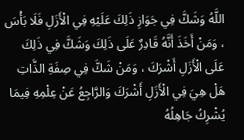اللَّهُ وَشَكَّ فِي جَوَازِ ذَلِكَ عَلَيْهِ فِي الْأَزَلِ فَلَا بَأْسَ ، وَمَنْ أَخَذَ أَنَّهُ قَادِرٌ عَلَى ذَلِكَ وَشَكَّ فِي ذَلِكَ عَلَى الْأَزَلِ أَشْرَكَ ، وَمَنْ شَكَّ فِي صِفَةِ الذَّاتِ هَلْ هِيَ فِي الْأَزَلِ أَشْرَكَ وَالرَّاجِعُ عَنْ عِلْمِهِ فِيمَا يُشْرِكُ جَاهِلُهُ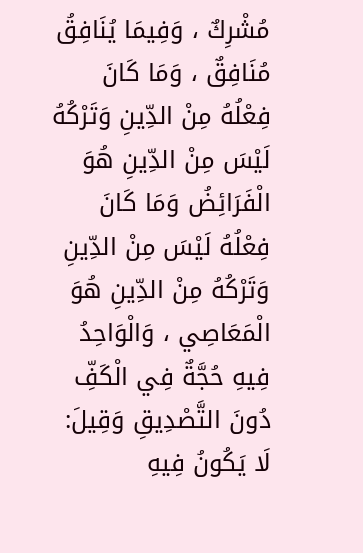مُشْرِكٌ ، وَفِيمَا يُنَافِقُ مُنَافِقٌ ، وَمَا كَانَ فِعْلُهُ مِنْ الدِّينِ وَتَرْكُهُ لَيْسَ مِنْ الدِّينِ هُوَ الْفَرَائِضُ وَمَا كَانَ فِعْلُهُ لَيْسَ مِنْ الدِّينِ وَتَرْكُهُ مِنْ الدِّينِ هُوَ الْمَعَاصِي ، وَالْوَاحِدُ فِيهِ حُجَّةٌ فِي الْكَفِّ دُونَ التَّصْدِيقِ وَقِيلَ: لَا يَكُونُ فِيهِ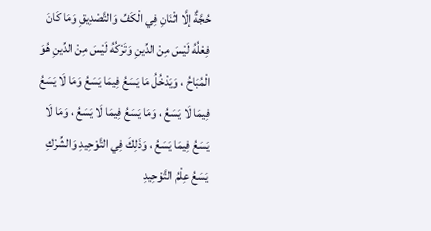حُجَّةٌ إلَّا اثْنَانِ فِي الْكَفِّ وَالتَّصْدِيقِ وَمَا كَانَ فِعْلُهُ لَيْسَ مِنْ الدِّينِ وَتَرْكُهُ لَيْسَ مِنْ الدِّينِ هُوَ الْمُبَاحُ ، وَيَدْخُلُ مَا يَسَعُ فِيمَا يَسَعُ وَمَا لَا يَسَعُ فِيمَا لَا يَسَعُ ، وَمَا يَسَعُ فِيمَا لَا يَسَعُ ، وَمَا لَا يَسَعُ فِيمَا يَسَعُ ، وَذَلِكَ فِي التَّوْحِيدِ وَالشِّرْكِ يَسَعُ عِلْمُ التَّوْحِيدِ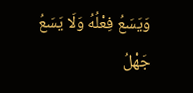وَيَسَعُ فِعْلُهُ وَلَا يَسَعُ جَهْلُ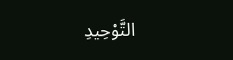التَّوْحِيدِ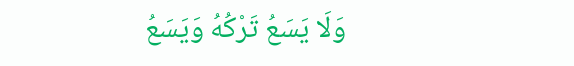وَلَا يَسَعُ تَرْكُهُ وَيَسَعُ